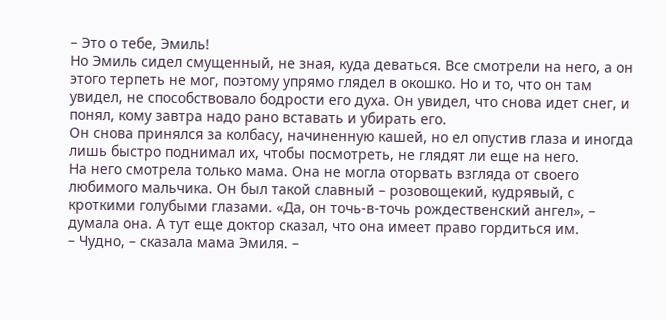– Это о тебе, Эмиль!
Но Эмиль сидел смущенный, не зная, куда деваться. Все смотрели на него, а он этого терпеть не мог, поэтому упрямо глядел в окошко. Но и то, что он там увидел, не способствовало бодрости его духа. Он увидел, что снова идет снег, и понял, кому завтра надо рано вставать и убирать его.
Он снова принялся за колбасу, начиненную кашей, но ел опустив глаза и иногда лишь быстро поднимал их, чтобы посмотреть, не глядят ли еще на него.
На него смотрела только мама. Она не могла оторвать взгляда от своего любимого мальчика. Он был такой славный – розовощекий, кудрявый, с кроткими голубыми глазами. «Да, он точь-в-точь рождественский ангел», – думала она. А тут еще доктор сказал, что она имеет право гордиться им.
– Чудно, – сказала мама Эмиля. –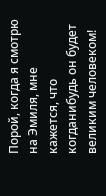Порой, когда я смотрю на Эмиля, мне кажется, что когданибудь он будет великим человеком!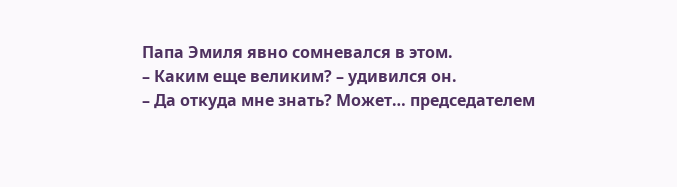Папа Эмиля явно сомневался в этом.
– Каким еще великим? – удивился он.
– Да откуда мне знать? Может… председателем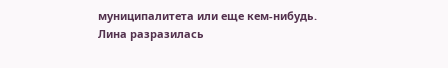муниципалитета или еще кем-нибудь.
Лина разразилась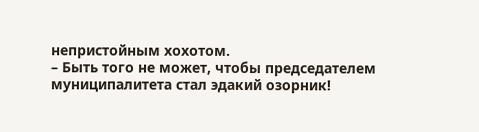непристойным хохотом.
– Быть того не может, чтобы председателем муниципалитета стал эдакий озорник!